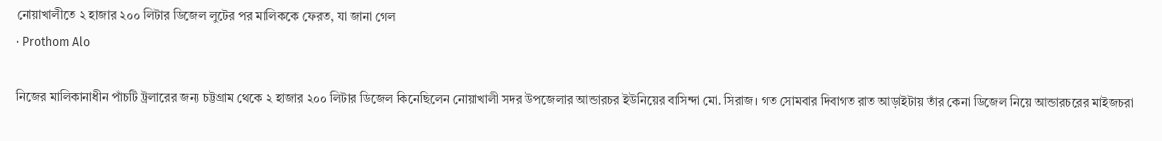নোয়াখালীতে ২ হাজার ২০০ লিটার ডিজেল লুটের পর মালিককে ফেরত, যা জানা গেল
· Prothom Alo

নিজের মালিকানাধীন পাঁচটি ট্রলারের জন্য চট্টগ্রাম থেকে ২ হাজার ২০০ লিটার ডিজেল কিনেছিলেন নোয়াখালী সদর উপজেলার আন্ডারচর ইউনিয়ের বাসিন্দা মো. সিরাজ। গত সোমবার দিবাগত রাত আড়াইটায় তাঁর কেনা ডিজেল নিয়ে আন্ডারচরের মাইজচরা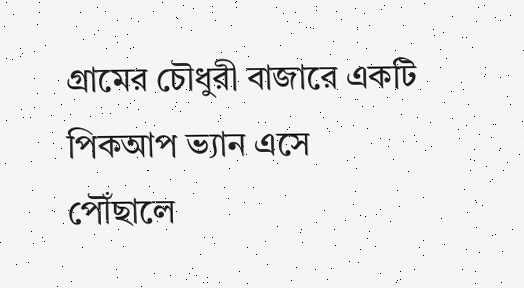গ্রামের চৌধুরী বাজারে একটি পিকআপ ভ্যান এসে পৌঁছালে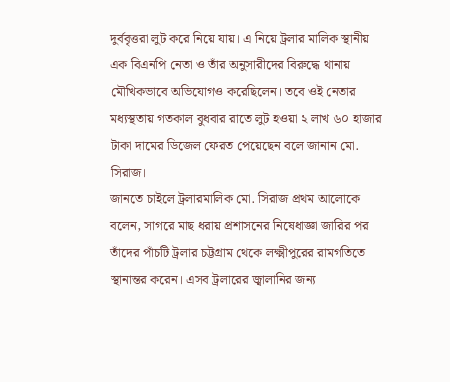দুর্ববৃত্তরা লুট করে নিয়ে যায়। এ নিয়ে ট্রলার মালিক স্থানীয় এক বিএনপি নেতা ও তাঁর অনুসারীদের বিরুদ্ধে থানায় মৌখিকভাবে অভিযোগও করেছিলেন। তবে ওই নেতার মধ্যস্থতায় গতকাল বুধবার রাতে লুট হওয়া ২ লাখ ৬০ হাজার টাকা দামের ডিজেল ফেরত পেয়েছেন বলে জানান মো. সিরাজ।
জানতে চাইলে ট্রলারমালিক মো. সিরাজ প্রথম আলোকে বলেন, সাগরে মাছ ধরায় প্রশাসনের নিষেধাজ্ঞা জারির পর তাঁদের পাঁচটি ট্রলার চট্টগ্রাম থেকে লক্ষ্মীপুরের রামগতিতে স্থানান্তর করেন। এসব ট্রলারের জ্বালানির জন্য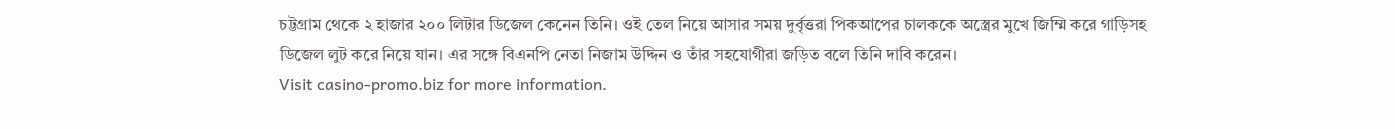চট্টগ্রাম থেকে ২ হাজার ২০০ লিটার ডিজেল কেনেন তিনি। ওই তেল নিয়ে আসার সময় দুর্বৃত্তরা পিকআপের চালককে অস্ত্রের মুখে জিম্মি করে গাড়িসহ ডিজেল লুট করে নিয়ে যান। এর সঙ্গে বিএনপি নেতা নিজাম উদ্দিন ও তাঁর সহযোগীরা জড়িত বলে তিনি দাবি করেন।
Visit casino-promo.biz for more information.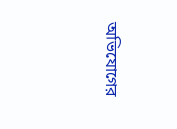অভিযোগের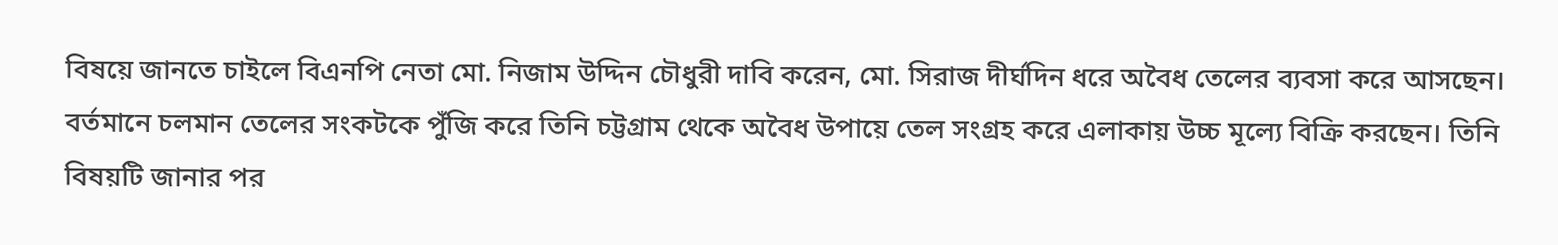বিষয়ে জানতে চাইলে বিএনপি নেতা মো. নিজাম উদ্দিন চৌধুরী দাবি করেন, মো. সিরাজ দীর্ঘদিন ধরে অবৈধ তেলের ব্যবসা করে আসছেন। বর্তমানে চলমান তেলের সংকটকে পুঁজি করে তিনি চট্টগ্রাম থেকে অবৈধ উপায়ে তেল সংগ্রহ করে এলাকায় উচ্চ মূল্যে বিক্রি করছেন। তিনি বিষয়টি জানার পর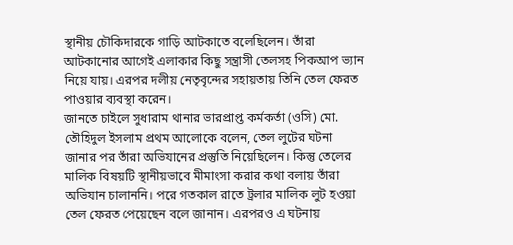স্থানীয় চৌকিদারকে গাড়ি আটকাতে বলেছিলেন। তাঁরা আটকানোর আগেই এলাকার কিছু সন্ত্রাসী তেলসহ পিকআপ ভ্যান নিয়ে যায়। এরপর দলীয় নেতৃবৃন্দের সহায়তায় তিনি তেল ফেরত পাওয়ার ব্যবস্থা করেন।
জানতে চাইলে সুধারাম থানার ভারপ্রাপ্ত কর্মকর্তা (ওসি) মো. তৌহিদুল ইসলাম প্রথম আলোকে বলেন, তেল লুটের ঘটনা জানার পর তাঁরা অভিযানের প্রস্তুতি নিয়েছিলেন। কিন্তু তেলের মালিক বিষয়টি স্থানীয়ভাবে মীমাংসা করার কথা বলায় তাঁরা অভিযান চালাননি। পরে গতকাল রাতে ট্রলার মালিক লুট হওয়া তেল ফেরত পেয়েছেন বলে জানান। এরপরও এ ঘটনায়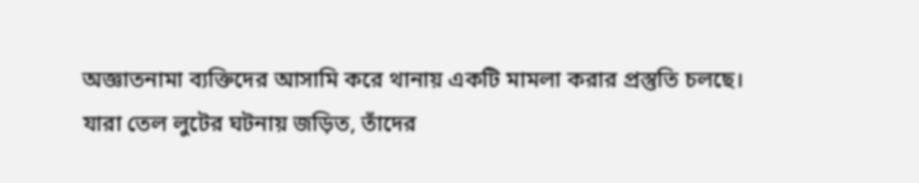অজ্ঞাতনামা ব্যক্তিদের আসামি করে থানায় একটি মামলা করার প্রস্তুতি চলছে। যারা তেল লুটের ঘটনায় জড়িত, তাঁদের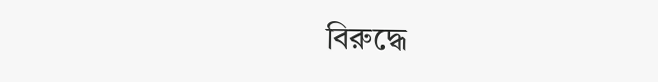বিরুদ্ধে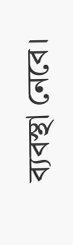ব্যবস্থা নেবে।